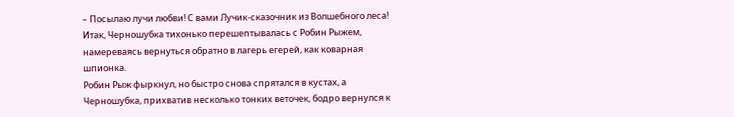– Посылаю лучи любви! С вами Лучик-сказочник из Волшебного леса!
Итак, Черношубка тихонько перешептывалась с Робин Рыжем, намереваясь вернуться обратно в лагерь егерей, как коварная шпионка.
Робин Рыж фыркнул, но быстро снова спрятался в кустах, а Черношубка, прихватив несколько тонких веточек, бодро вернулся к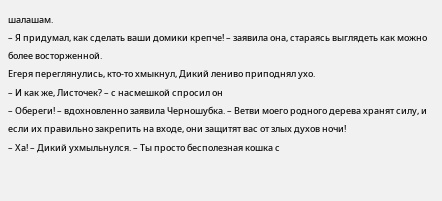шалашам.
– Я придумал, как сделать ваши домики крепче! – заявила она, стараясь выглядеть как можно более восторженной.
Егеря переглянулись, кто-то хмыкнул, Дикий лениво приподнял ухо.
– И как же, Листочек? – с насмешкой спросил он
– Обереги! – вдохновленно заявила Черношубка. – Ветви моего родного дерева хранят силу, и если их правильно закрепить на входе, они защитят вас от злых духов ночи!
– Ха! – Дикий ухмыльнулся. – Ты просто бесполезная кошка с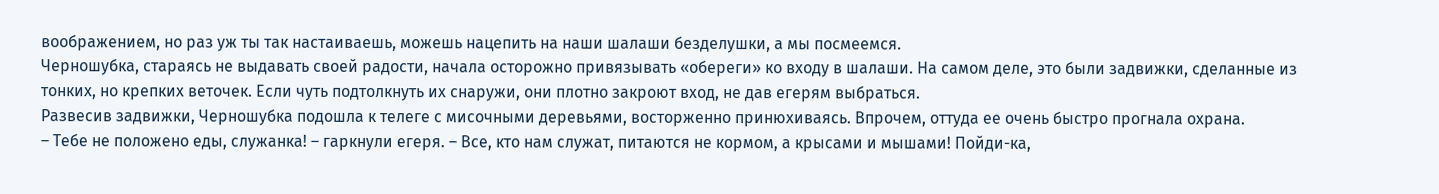воображением, но раз уж ты так настаиваешь, можешь нацепить на наши шалаши безделушки, а мы посмеемся.
Черношубка, стараясь не выдавать своей радости, начала осторожно привязывать «обереги» ко входу в шалаши. На самом деле, это были задвижки, сделанные из тонких, но крепких веточек. Если чуть подтолкнуть их снаружи, они плотно закроют вход, не дав егерям выбраться.
Развесив задвижки, Черношубка подошла к телеге с мисочными деревьями, восторженно принюхиваясь. Впрочем, оттуда ее очень быстро прогнала охрана.
– Тебе не положено еды, служанка! – гаркнули егеря. – Все, кто нам служат, питаются не кормом, а крысами и мышами! Пойди-ка,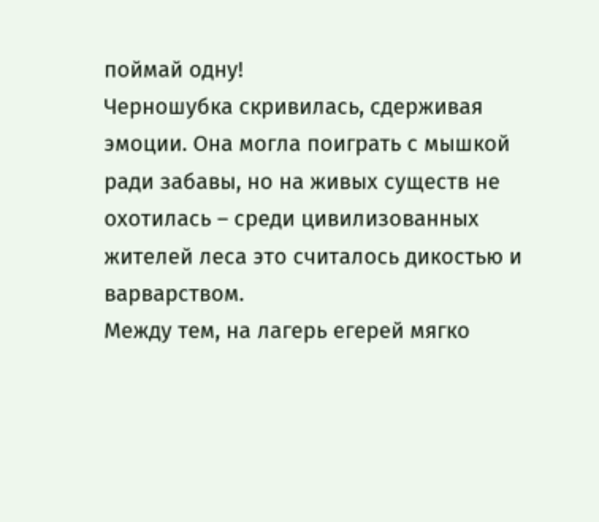поймай одну!
Черношубка скривилась, сдерживая эмоции. Она могла поиграть с мышкой ради забавы, но на живых существ не охотилась – среди цивилизованных жителей леса это считалось дикостью и варварством.
Между тем, на лагерь егерей мягко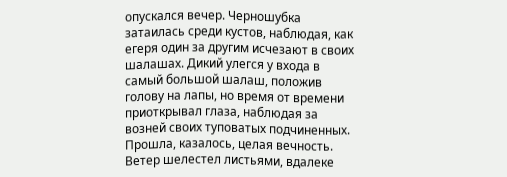опускался вечер. Черношубка затаилась среди кустов, наблюдая, как егеря один за другим исчезают в своих шалашах. Дикий улегся у входа в самый большой шалаш, положив голову на лапы, но время от времени приоткрывал глаза, наблюдая за возней своих туповатых подчиненных.
Прошла, казалось, целая вечность. Ветер шелестел листьями, вдалеке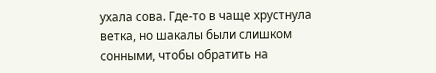ухала сова. Где-то в чаще хрустнула ветка, но шакалы были слишком сонными, чтобы обратить на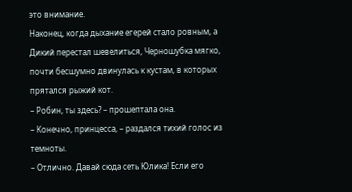это внимание.
Наконец, когда дыхание егерей стало ровным, а Дикий перестал шевелиться, Черношубка мягко, почти бесшумно двинулась к кустам, в которых прятался рыжий кот.
– Робин, ты здесь? – прошептала она.
– Конечно, принцесса, – раздался тихий голос из темноты.
– Отлично. Давай сюда сеть Юлика! Если его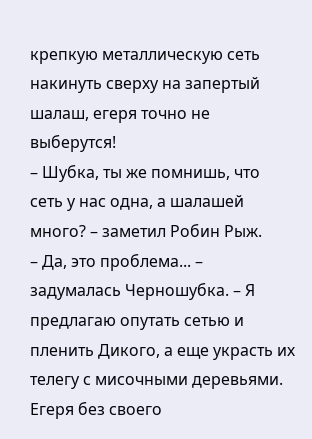крепкую металлическую сеть накинуть сверху на запертый шалаш, егеря точно не выберутся!
– Шубка, ты же помнишь, что сеть у нас одна, а шалашей много? – заметил Робин Рыж.
– Да, это проблема... – задумалась Черношубка. – Я предлагаю опутать сетью и пленить Дикого, а еще украсть их телегу с мисочными деревьями. Егеря без своего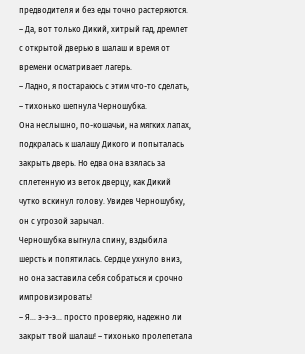предводителя и без еды точно растеряются.
– Да, вот только Дикий, хитрый гад, дремлет с открытой дверью в шалаш и время от времени осматривает лагерь.
– Ладно, я постараюсь с этим что-то сделать, – тихонько шепнула Черношубка.
Она неслышно, по-кошачьи, на мягких лапах, подкралась к шалашу Дикого и попыталась закрыть дверь. Но едва она взялась за сплетенную из веток дверцу, как Дикий чутко вскинул голову. Увидев Черношубку, он с угрозой зарычал.
Черношубка выгнула спину, вздыбила шерсть и попятилась. Сердце ухнуло вниз, но она заставила себя собраться и срочно импровизировать!
– Я… э-э-э… просто проверяю, надежно ли закрыт твой шалаш! – тихонько пролепетала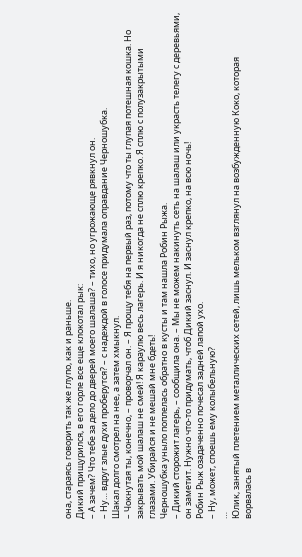она, стараясь говорить так же глупо, как и раньше.
Дикий прищурился, в его горле все еще клокотал рык:
– А зачем? Что тебе за дело до дверей моего шалаша? – тихо, но угрожающе рявкнул он.
– Ну… вдруг злые духи проберутся? – с надеждой в голосе придумала оправдание Черношубка.
Шакал долго смотрел на нее, а затем хмыкнул.
– Чокнутая ты, конечно, – проворчал он. – Я прощу тебя на первый раз, потому что ты глупая потешная кошка. Но закрывать мой шалаш не смей! Я караулю весь лагерь. И я никогда не сплю крепко. Я сплю с полузакрытыми глазами. Убирайся и не мешай мне бдеть!
Черношубка уныло поплелась обратно в кусты и там нашла Робин Рыжа.
– Дикий сторожит лагерь, – сообщила она. – Мы не можем накинуть сеть на шалаш или украсть телегу с деревьями, он заметит. Нужно что-то придумать, чтоб Дикий заснул. И заснул крепко, на всю ночь!
Робин Рыж озадаченно почесал задней лапой ухо.
– Ну, может, споешь ему колыбельную?
…
Юлик, занятый плетением металлических сетей, лишь мельком взглянул на возбужденную Коко, которая ворвалась в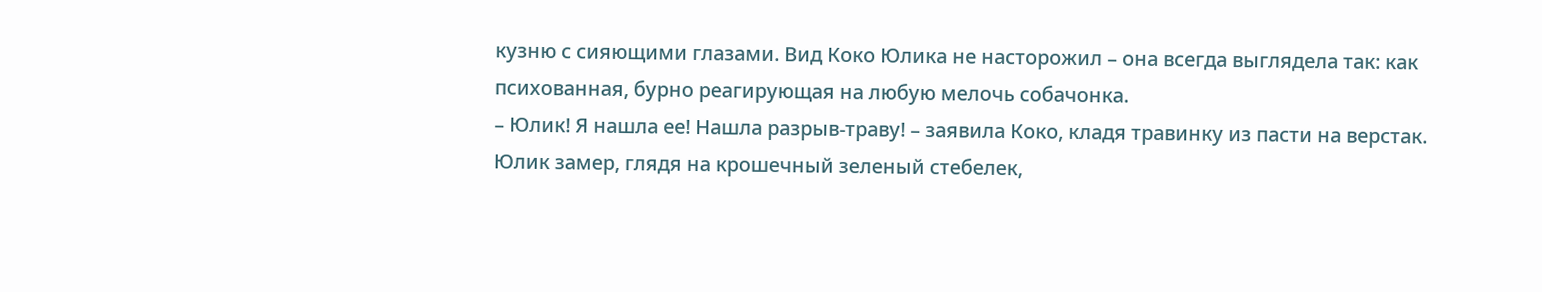кузню с сияющими глазами. Вид Коко Юлика не насторожил – она всегда выглядела так: как психованная, бурно реагирующая на любую мелочь собачонка.
– Юлик! Я нашла ее! Нашла разрыв-траву! – заявила Коко, кладя травинку из пасти на верстак.
Юлик замер, глядя на крошечный зеленый стебелек,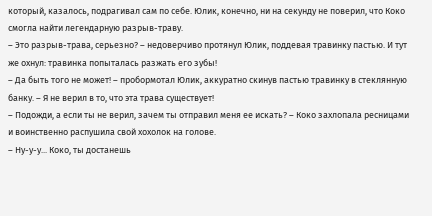который, казалось, подрагивал сам по себе. Юлик, конечно, ни на секунду не поверил, что Коко смогла найти легендарную разрыв-траву.
– Это разрыв-трава, серьезно? – недоверчиво протянул Юлик, поддевая травинку пастью. И тут же охнул: травинка попыталась разжать его зубы!
– Да быть того не может! – пробормотал Юлик, аккуратно скинув пастью травинку в стеклянную банку. – Я не верил в то, что эта трава существует!
– Подожди, а если ты не верил, зачем ты отправил меня ее искать? – Коко захлопала ресницами и воинственно распушила свой хохолок на голове.
– Ну-у-у... Коко, ты достанешь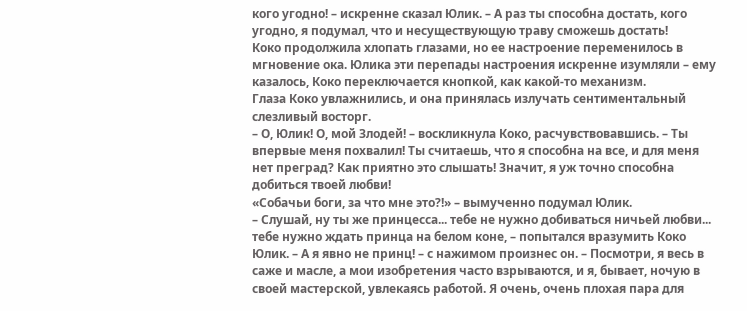кого угодно! – искренне сказал Юлик. – А раз ты способна достать, кого угодно, я подумал, что и несуществующую траву сможешь достать!
Коко продолжила хлопать глазами, но ее настроение переменилось в мгновение ока. Юлика эти перепады настроения искренне изумляли – ему казалось, Коко переключается кнопкой, как какой-то механизм.
Глаза Коко увлажнились, и она принялась излучать сентиментальный слезливый восторг.
– О, Юлик! О, мой Злодей! – воскликнула Коко, расчувствовавшись. – Ты впервые меня похвалил! Ты считаешь, что я способна на все, и для меня нет преград? Как приятно это слышать! Значит, я уж точно способна добиться твоей любви!
«Собачьи боги, за что мне это?!» – вымученно подумал Юлик.
– Слушай, ну ты же принцесса... тебе не нужно добиваться ничьей любви... тебе нужно ждать принца на белом коне, – попытался вразумить Коко Юлик. – А я явно не принц! – с нажимом произнес он. – Посмотри, я весь в саже и масле, а мои изобретения часто взрываются, и я, бывает, ночую в своей мастерской, увлекаясь работой. Я очень, очень плохая пара для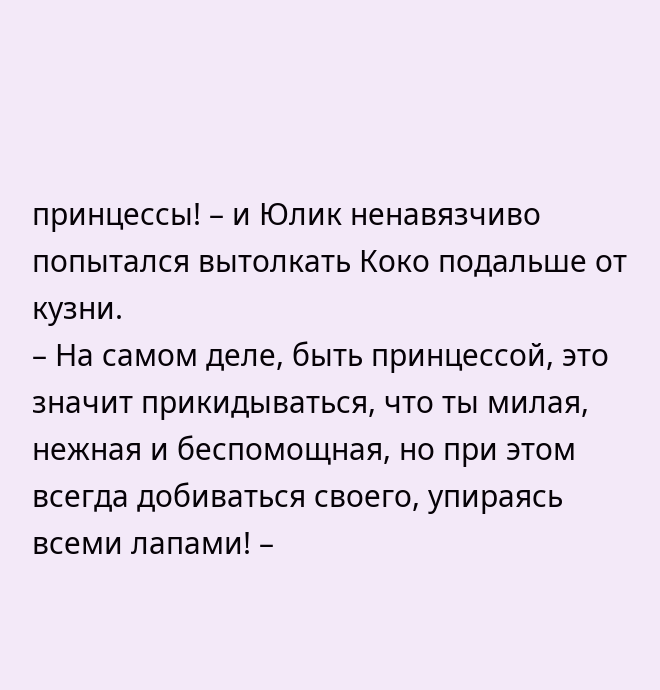принцессы! – и Юлик ненавязчиво попытался вытолкать Коко подальше от кузни.
– На самом деле, быть принцессой, это значит прикидываться, что ты милая, нежная и беспомощная, но при этом всегда добиваться своего, упираясь всеми лапами! –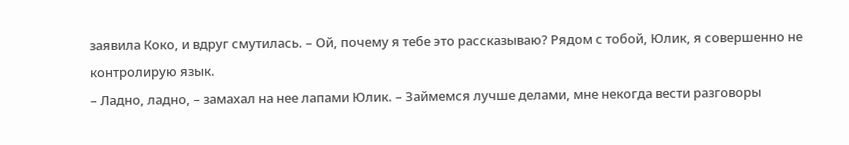заявила Коко, и вдруг смутилась. – Ой, почему я тебе это рассказываю? Рядом с тобой, Юлик, я совершенно не контролирую язык.
– Ладно, ладно, – замахал на нее лапами Юлик. – Займемся лучше делами, мне некогда вести разговоры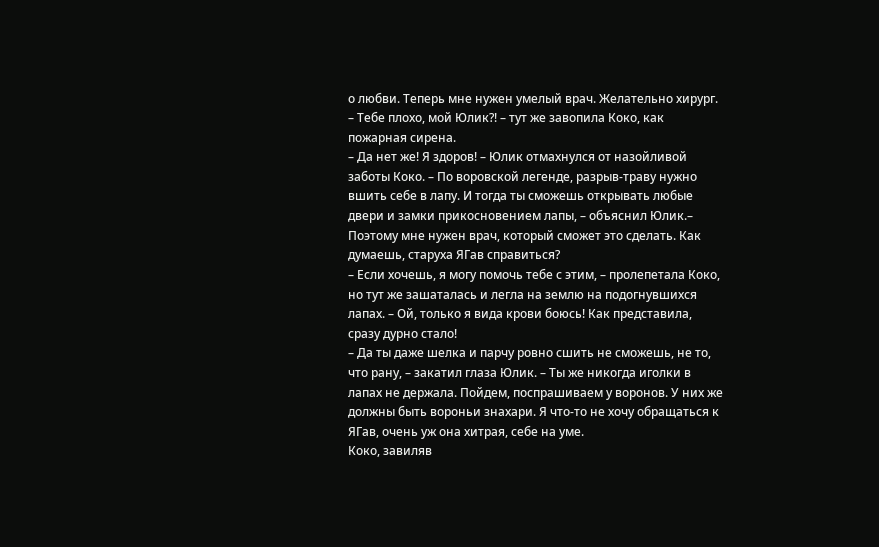о любви. Теперь мне нужен умелый врач. Желательно хирург.
– Тебе плохо, мой Юлик?! – тут же завопила Коко, как пожарная сирена.
– Да нет же! Я здоров! – Юлик отмахнулся от назойливой заботы Коко. – По воровской легенде, разрыв-траву нужно вшить себе в лапу. И тогда ты сможешь открывать любые двери и замки прикосновением лапы, – объяснил Юлик.– Поэтому мне нужен врач, который сможет это сделать. Как думаешь, старуха ЯГав справиться?
– Если хочешь, я могу помочь тебе с этим, – пролепетала Коко, но тут же зашаталась и легла на землю на подогнувшихся лапах. – Ой, только я вида крови боюсь! Как представила, сразу дурно стало!
– Да ты даже шелка и парчу ровно сшить не сможешь, не то, что рану, – закатил глаза Юлик. – Ты же никогда иголки в лапах не держала. Пойдем, поспрашиваем у воронов. У них же должны быть вороньи знахари. Я что-то не хочу обращаться к ЯГав, очень уж она хитрая, себе на уме.
Коко, завиляв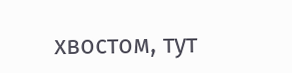хвостом, тут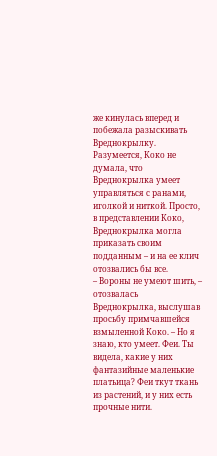же кинулась вперед и побежала разыскивать Вреднокрылку. Разумеется, Коко не думала, что Вреднокрылка умеет управляться с ранами, иголкой и ниткой. Просто, в представлении Коко, Вреднокрылка могла приказать своим подданным – и на ее клич отозвались бы все.
– Вороны не умеют шить, – отозвалась Вреднокрылка, выслушав просьбу примчавшейся взмыленной Коко. – Но я знаю, кто умеет. Феи. Ты видела, какие у них фантазийные маленькие платьица? Феи ткут ткань из растений, и у них есть прочные нити.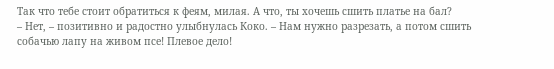Так что тебе стоит обратиться к феям, милая. А что, ты хочешь сшить платье на бал?
– Нет, – позитивно и радостно улыбнулась Коко. – Нам нужно разрезать, а потом сшить собачью лапу на живом псе! Плевое дело!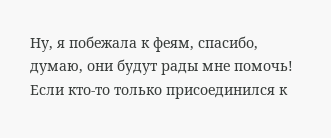Ну, я побежала к феям, спасибо, думаю, они будут рады мне помочь!
Если кто-то только присоединился к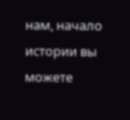нам, начало истории вы можете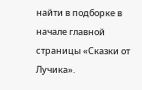найти в подборке в начале главной страницы «Сказки от Лучика».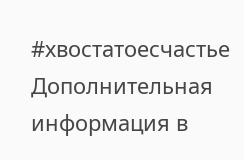#хвостатоесчастье
Дополнительная информация в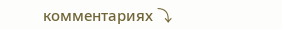комментариях ⤵